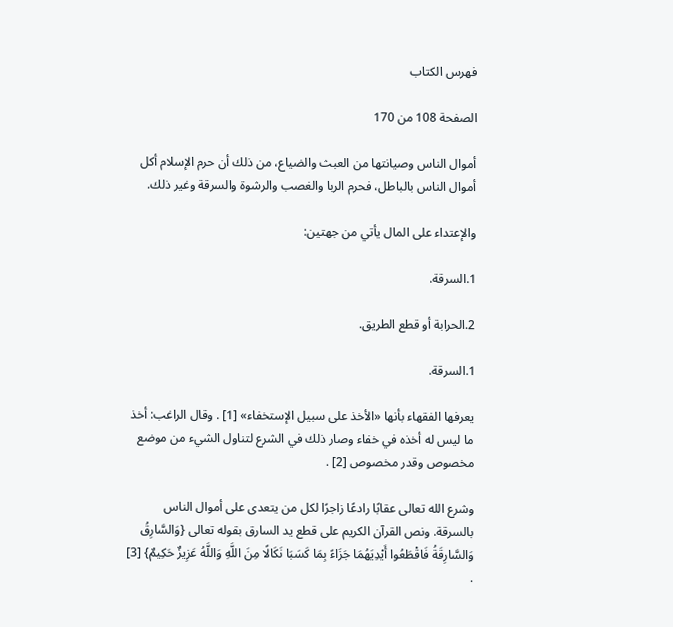فهرس الكتاب

الصفحة 108 من 170

أموال الناس وصيانتها من العبث والضياع، من ذلك أن حرم الإسلام أكل أموال الناس بالباطل، فحرم الربا والغصب والرشوة والسرقة وغير ذلك.

والإعتداء على المال يأتي من جهتين:

1.السرقة.

2.الحرابة أو قطع الطريق.

1.السرقة.

يعرفها الفقهاء بأنها «الأخذ على سبيل الإستخفاء» [1] . وقال الراغب: أخذ ما ليس له أخذه في خفاء وصار ذلك في الشرع لتناول الشيء من موضع مخصوص وقدر مخصوص [2] .

وشرع الله تعالى عقابًا رادعًا زاجرًا لكل من يتعدى على أموال الناس بالسرقة. ونص القرآن الكريم على قطع يد السارق بقوله تعالى {وَالسَّارِقُ وَالسَّارِقَةُ فَاقْطَعُوا أَيْدِيَهُمَا جَزَاءً بِمَا كَسَبَا نَكَالًا مِنَ اللَّهِ وَاللَّهُ عَزِيزٌ حَكِيمٌ} [3] .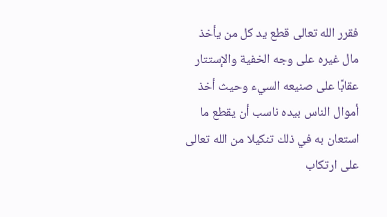فقرر الله تعالى قطع يد كل من يأخذ مال غيره على وجه الخفية والإستتار عقابًا على صنيعه السيء وحيث أخذ أموال الناس بيده ناسب أن يقطع ما استعان به في ذلك تنكيلا من الله تعالى على ارتكاب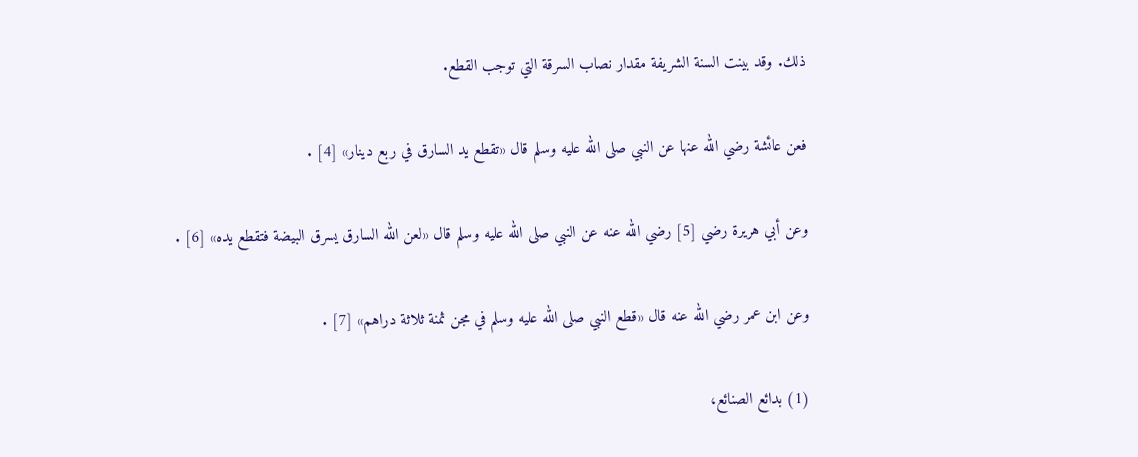ذلك. وقد بينت السنة الشريفة مقدار نصاب السرقة التي توجب القطع.

فعن عائشة رضي الله عنها عن النبي صلى الله عليه وسلم قال «تقطع يد السارق في ربع دينار» [4] .

وعن أبي هريرة رضي [5] رضي الله عنه عن النبي صلى الله عليه وسلم قال «لعن الله السارق يسرق البيضة فتقطع يده» [6] .

وعن ابن عمر رضي الله عنه قال «قطع النبي صلى الله عليه وسلم في مجن ثمنة ثلاثة دراهم» [7] .

(1) بدائع الصنائع،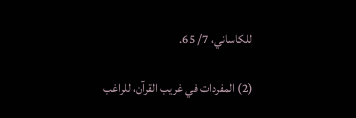للكاساني، 7/ 65.

(2) المفردات في غريب القرآن، للراغب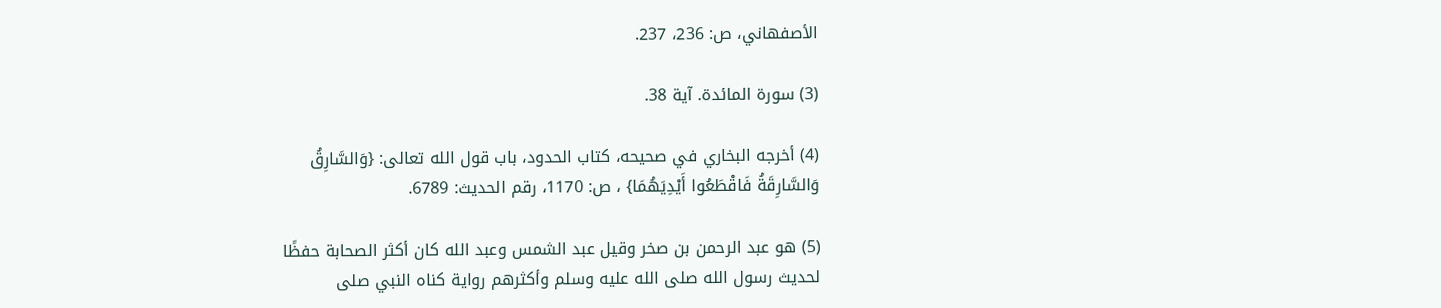الأصفهاني، ص: 236، 237.

(3) سورة المائدة. آية 38.

(4) أخرجه البخاري في صحيحه، كتاب الحدود، باب قول الله تعالى: {وَالسَّارِقُ وَالسَّارِقَةُ فَاقْطَعُوا أَيْدِيَهُمَا} ، ص: 1170، رقم الحديث: 6789.

(5) هو عبد الرحمن بن صخر وقيل عبد الشمس وعبد الله كان أكثر الصحابة حفظًا لحديث رسول الله صلى الله عليه وسلم وأكثرهم رواية كناه النبي صلى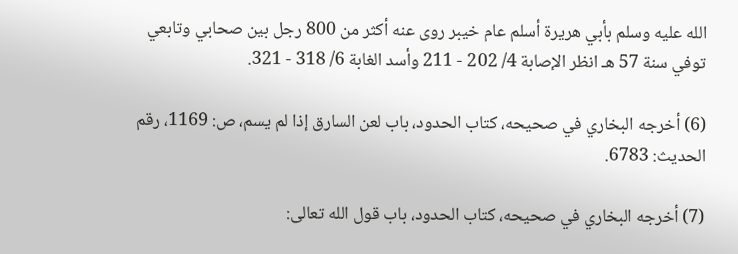الله عليه وسلم بأبي هريرة أسلم عام خيبر روى عنه أكثر من 800 رجل بين صحابي وتابعي توفي سنة 57 هـ انظر الإصابة 4/ 202 - 211 وأسد الغابة 6/ 318 - 321.

(6) أخرجه البخاري في صحيحه، كتاب الحدود، باب لعن السارق إذا لم يسم، ص: 1169، رقم الحديث: 6783.

(7) أخرجه البخاري في صحيحه، كتاب الحدود، باب قول الله تعالى: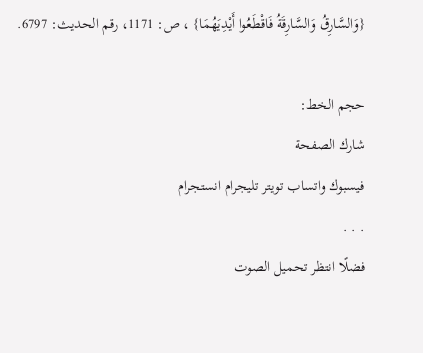{وَالسَّارِقُ وَالسَّارِقَةُ فَاقْطَعُوا أَيْدِيَهُمَا} ، ص: 1171، رقم الحديث: 6797.

حجم الخط:
شارك الصفحة
فيسبوك واتساب تويتر تليجرام انستجرام
. . .
فضلًا انتظر تحميل الصوت